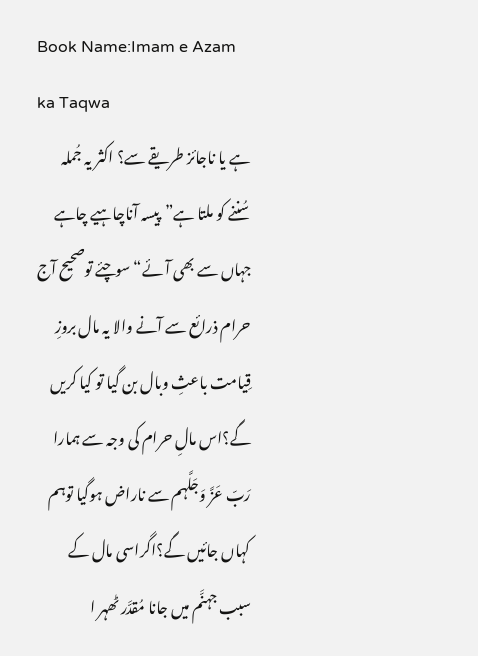Book Name:Imam e Azam ka Taqwa
ہے یا ناجائز طریقے سے؟ اکثر یہ جُملہ سُننے کو ملتا ہے”پیسہ آناچاہیے چاہے جہاں سے بھی آئے“ سوچئے توصحیح آج حرام ذرائع سے آنے والا یہ مال بروزِ قِیامت باعثِ وبال بن گیا تو کیا کریں گے؟اس مالِ حرام کی وجہ سے ہمارا رَبّ عَزَّ وَجَلَّہم سے ناراض ہوگیا توہم کہاں جائیں گے؟اگراسی مال کے سبب جہنَّم میں جانا مُقدَّر ٹھہر ا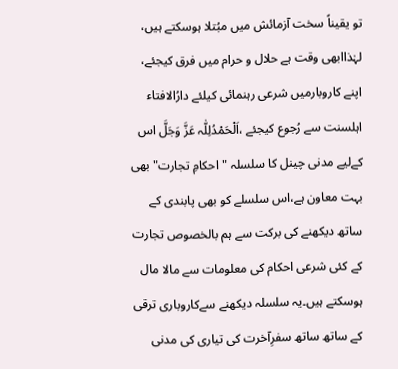تو یقیناً سخت آزمائش میں مبُتلا ہوسکتے ہیں، لہٰذاابھی وقت ہے حلال و حرام میں فرق کیجئے، اپنے کاروبارمیں شرعی رہنمائی کیلئے دارُالافتاء اہلسنت سے رُجوع کیجئے ،اَلْحَمْدُلِلّٰہ عَزَّ وَجَلَّ اس کےلیے مدنی چینل کا سلسلہ "احکامِ تجارت"بھی بہت معاون ہے،اس سلسلے کو بھی پابندی کے ساتھ دیکھنے کی برکت سے ہم بالخصوص تجارت کے کئی شرعی احکام کی معلومات سے مالا مال ہوسکتے ہیں۔یہ سلسلہ دیکھنے سےکاروباری ترقی کے ساتھ ساتھ سفرِآخرت کی تیاری کی مدنی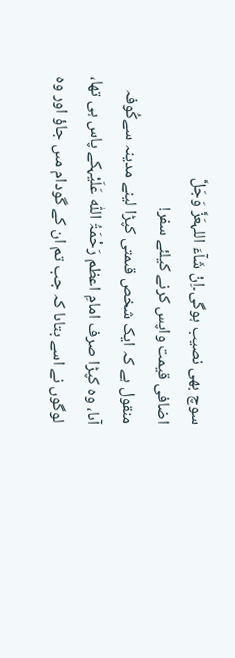سوچ بھی نصیب ہوگی۔اِنْ شَآءَ اللہعَزَّ وَجَلَّ
اضافی قیمت واپس کرنے کیلئے سفر!
منقول ہے کہ ایک شخص قىمتى کپڑا لینے مدینہ سےکُوفہ آىا، وہ کپڑا صرف امامِ اعظم رَحْمَۃُ اللّٰہ عَلَیْہکے پاس ہى تھا، لوگوں نے اسے بتاىا کہ جب تم ان کے گودام مىں جاؤ اور وہ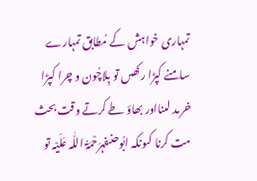تمہارى خواہش کے مُطابق تمہارے سامنے کپڑا رکھىں تو بِلاچُون و چرا کپڑا خرىد لىنااور بھاؤ طے کرتے وقت بحث مت کرنا کىونکہ ابُوحنىفہرَحْمَۃُ اللّٰہ عَلَیْہ تو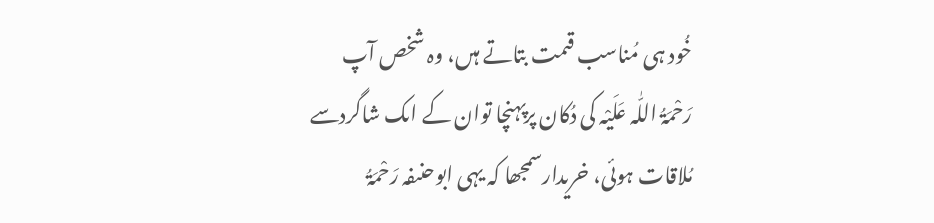خُود ہى مُناسب قىمت بتاتے ہىں، وہ شخص آپ رَحْمَۃُ اللّٰہ عَلَیْہ کى دُکان پرپہنچا توان کے اىک شاگردسے مُلاقات ہوئى، خریدارسمجھا کہ یہی ابوحنىفہ رَحْمَۃُ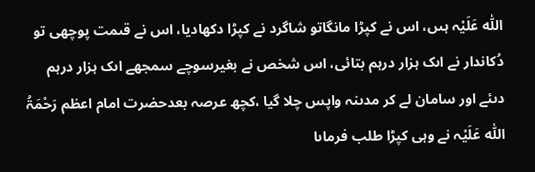اللّٰہ عَلَیْہ ہىں، اس نے کپڑا مانگاتو شاگرد نے کپڑا دکھادیا، اس نے قىمت پوچھى تو دُکاندار نے اىک ہزار درہم بتائى، اس شخص نے بغیرسوچے سمجھے اىک ہزار درہم دىئے اور سامان لے کر مدىنہ واپس چلا گیا ،کچھ عرصہ بعدحضرت امام اعظم رَحْمَۃُ اللّٰہ عَلَیْہ نے وہى کپڑا طلب فرماىا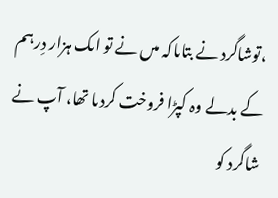،توشاگرد نے بتاىاکہ مىں نے تو اىک ہزار دِرہم کے بدلے وہ کپڑا فروخت کردىا تھا، آپ نے شاگرد کو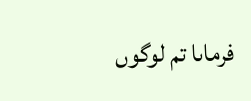فرماىا تم لوگوں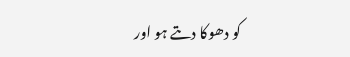کو دھوکا دىتے ہو اور